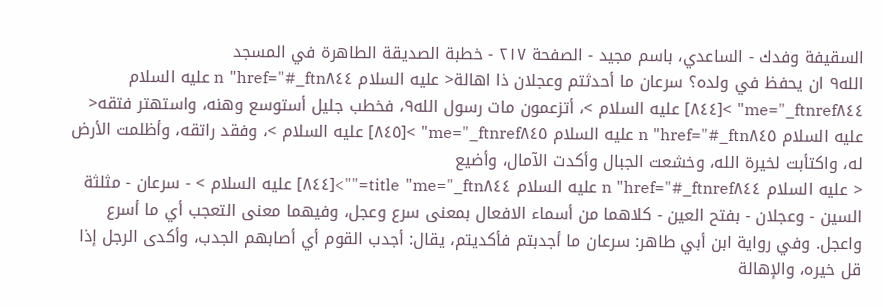السقيفة وفدك - الساعدي، باسم مجيد - الصفحة ٢١٧ - خطبة الصديقة الطاهرة في المسجد
الله٩ ان يحفظ في ولده؟ سرعان ما أحدثتم وعجلان ذا اهالة< علیه السلام href="#_ftn٨٤٤" n علیه السلام me="_ftnref٨٤٤" >[٨٤٤] علیه السلام >، أتزعمون مات رسول الله٩، فخطب جليل أستوسع وهنه، واستهتر فتقه< علیه السلام href="#_ftn٨٤٥" n علیه السلام me="_ftnref٨٤٥" >[٨٤٥] علیه السلام >، وفقد راتقه، وأظلمت الأرض له، واكتأبت لخيرة الله، وخشعت الجبال وأكدت الآمال، وأضيع
< علیه السلام href="#_ftnref٨٤٤" n علیه السلام me="_ftn٨٤٤" title="">[٨٤٤] علیه السلام > - سرعان - مثلثة السين - وعجلان - بفتح العين - كلاهما من أسماء الافعال بمعنى سرع وعجل، وفيهما معنى التعجب أي ما أسرع واعجل. وفي رواية ابن أبي طاهر: سرعان ما أجدبتم فأكديتم، يقال: أجدب القوم أي أصابهم الجدب، وأكدى الرجل إذا قل خيره، والإهالة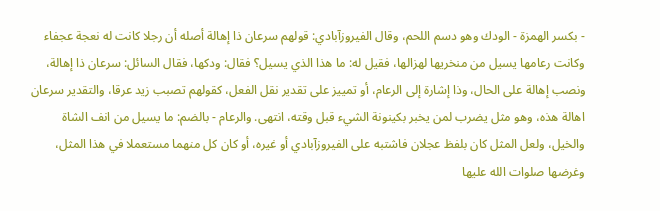- بكسر الهمزة - الودك وهو دسم اللحم، وقال الفيروزآبادي: قولهم سرعان ذا إهالة أصله أن رجلا كانت له نعجة عجفاء وكانت رعامها يسيل من منخريها لهزالها، فقيل له: ما هذا الذي يسيل؟ فقال: ودكها، فقال السائل: سرعان ذا إهالة، ونصب إهالة على الحال، وذا إشارة إلى الرعام، أو تمييز على تقدير نقل الفعل، كقولهم تصبب زيد عرقا، والتقدير سرعان اهالة هذه، وهو مثل يضرب لمن يخبر بكينونة الشيء قبل وقته، انتهى. والرعام - بالضم: ما يسيل من انف الشاة والخيل، ولعل المثل كان بلفظ عجلان فاشتبه على الفيروزآبادي أو غيره، أو كان كل منهما مستعملا في هذا المثل، وغرضها صلوات الله عليها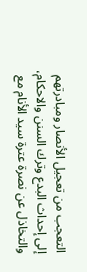التعجب من تعجيل الأنصار ومبادرتهم إلى إحداث البدع وترك السنن والاحكام، والتخاذل عن نصرة عترة سيد الأنام مع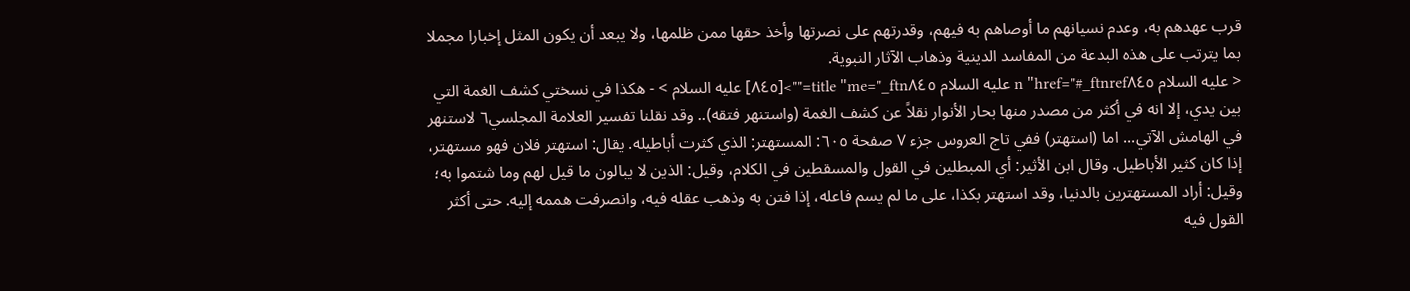قرب عهدهم به، وعدم نسيانهم ما أوصاهم به فيهم، وقدرتهم على نصرتها وأخذ حقها ممن ظلمها، ولا يبعد أن يكون المثل إخبارا مجملا بما يترتب على هذه البدعة من المفاسد الدينية وذهاب الآثار النبوية.
< علیه السلام href="#_ftnref٨٤٥" n علیه السلام me="_ftn٨٤٥" title="">[٨٤٥] علیه السلام > - هكذا في نسختي كشف الغمة التي بين يدي، إلا انه في أكثر من مصدر منها بحار الأنوار نقلاً عن كشف الغمة (واستنهر فتقه).. وقد نقلنا تفسير العلامة المجلسي٦ لاستنهر في الهامش الآتي... اما (استهتر) ففي تاج العروس جزء ٧ صفحة ٦٠٥: المستهتر: الذي كثرت أباطيله. يقال: استهتر فلان فهو مستهتر، إذا كان كثير الأباطيل. وقال ابن الأثير: أي المبطلين في القول والمسقطين في الكلام، وقيل: الذين لا يبالون ما قيل لهم وما شتموا به؛ وقيل: أراد المستهترين بالدنيا، وقد استهتر بكذا، على ما لم يسم فاعله، إذا فتن به وذهب عقله فيه، وانصرفت هممه إليه. حتى أكثر القول فيه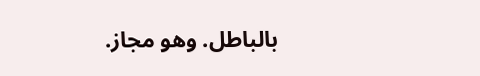بالباطل. وهو مجاز.